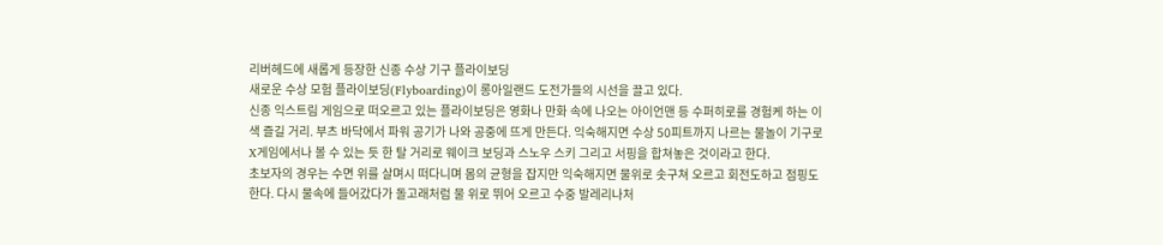리버헤드에 새롭게 등장한 신종 수상 기구 플라이보딩
새로운 수상 모험 플라이보딩(Flyboarding)이 롱아일랜드 도전가들의 시선을 끌고 있다.
신종 익스트림 게임으로 떠오르고 있는 플라이보딩은 영화나 만화 속에 나오는 아이언맨 등 수퍼히로를 경험케 하는 이색 즐길 거리. 부츠 바닥에서 파워 공기가 나와 공중에 뜨게 만든다. 익숙해지면 수상 50피트까지 나르는 물놀이 기구로 X게임에서나 볼 수 있는 듯 한 탈 거리로 웨이크 보딩과 스노우 스키 그리고 서핑을 합쳐놓은 것이라고 한다.
초보자의 경우는 수면 위를 살며시 떠다니며 몸의 균형을 잡지만 익숙해지면 물위로 솟구쳐 오르고 회전도하고 점핑도 한다. 다시 물속에 들어갔다가 돌고래처럼 물 위로 뛰어 오르고 수중 발레리나처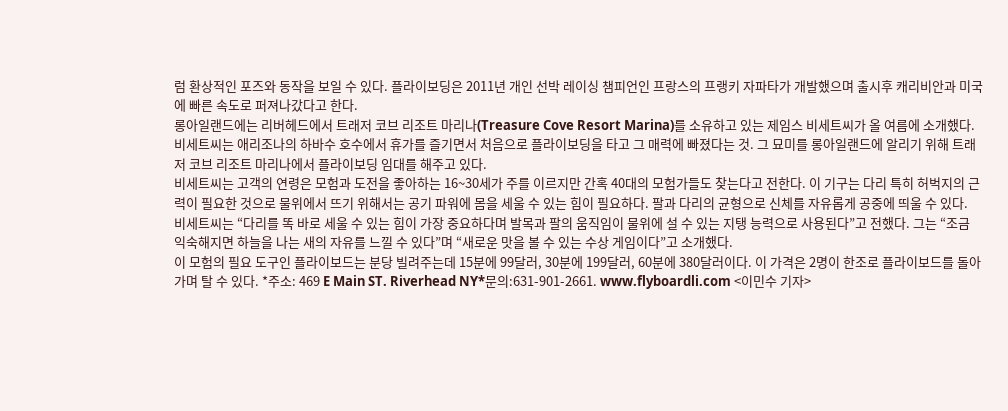럼 환상적인 포즈와 동작을 보일 수 있다. 플라이보딩은 2011년 개인 선박 레이싱 챔피언인 프랑스의 프랭키 자파타가 개발했으며 출시후 캐리비안과 미국에 빠른 속도로 퍼져나갔다고 한다.
롱아일랜드에는 리버헤드에서 트래저 코브 리조트 마리나(Treasure Cove Resort Marina)를 소유하고 있는 제임스 비세트씨가 올 여름에 소개했다. 비세트씨는 애리조나의 하바수 호수에서 휴가를 즐기면서 처음으로 플라이보딩을 타고 그 매력에 빠졌다는 것. 그 묘미를 롱아일랜드에 알리기 위해 트래저 코브 리조트 마리나에서 플라이보딩 임대를 해주고 있다.
비세트씨는 고객의 연령은 모험과 도전을 좋아하는 16~30세가 주를 이르지만 간혹 40대의 모험가들도 찾는다고 전한다. 이 기구는 다리 특히 허벅지의 근력이 필요한 것으로 물위에서 뜨기 위해서는 공기 파워에 몸을 세울 수 있는 힘이 필요하다. 팔과 다리의 균형으로 신체를 자유롭게 공중에 띄울 수 있다.
비세트씨는 “다리를 똑 바로 세울 수 있는 힘이 가장 중요하다며 발목과 팔의 움직임이 물위에 설 수 있는 지탱 능력으로 사용된다”고 전했다. 그는 “조금 익숙해지면 하늘을 나는 새의 자유를 느낄 수 있다”며 “새로운 맛을 볼 수 있는 수상 게임이다”고 소개했다.
이 모험의 필요 도구인 플라이보드는 분당 빌려주는데 15분에 99달러, 30분에 199달러, 60분에 380달러이다. 이 가격은 2명이 한조로 플라이보드를 돌아가며 탈 수 있다. *주소: 469 E Main ST. Riverhead NY*문의:631-901-2661. www.flyboardli.com <이민수 기자>